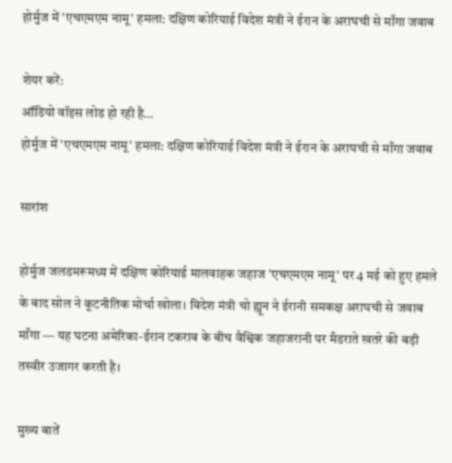होर्मुज में 'एचएमएम नामू' हमला: दक्षिण कोरियाई विदेश मंत्री ने ईरान के अराघची से माँगा जवाब

शेयर करें:
ऑडियो वॉइस लोड हो रही है…
होर्मुज में 'एचएमएम नामू' हमला: दक्षिण कोरियाई विदेश मंत्री ने ईरान के अराघची से माँगा जवाब

सारांश

होर्मुज जलडमरूमध्य में दक्षिण कोरियाई मालवाहक जहाज 'एचएमएम नामू' पर 4 मई को हुए हमले के बाद सोल ने कूटनीतिक मोर्चा खोला। विदेश मंत्री चो ह्यून ने ईरानी समकक्ष अराघची से जवाब माँगा — यह घटना अमेरिका-ईरान टकराव के बीच वैश्विक जहाजरानी पर मँडराते खतरे की बड़ी तस्वीर उजागर करती है।

मुख्य बातें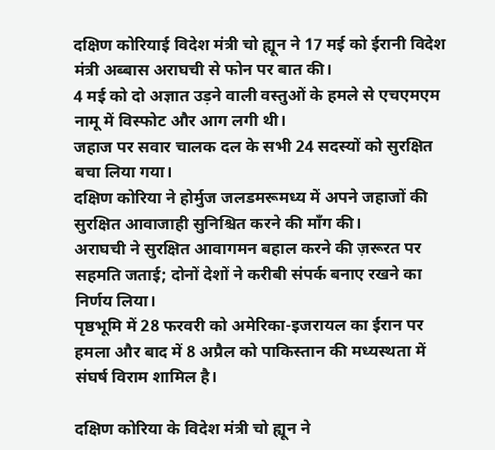दक्षिण कोरियाई विदेश मंत्री चो ह्यून ने 17 मई को ईरानी विदेश मंत्री अब्बास अराघची से फोन पर बात की।
4 मई को दो अज्ञात उड़ने वाली वस्तुओं के हमले से एचएमएम नामू में विस्फोट और आग लगी थी।
जहाज पर सवार चालक दल के सभी 24 सदस्यों को सुरक्षित बचा लिया गया।
दक्षिण कोरिया ने होर्मुज जलडमरूमध्य में अपने जहाजों की सुरक्षित आवाजाही सुनिश्चित करने की माँग की।
अराघची ने सुरक्षित आवागमन बहाल करने की ज़रूरत पर सहमति जताई; दोनों देशों ने करीबी संपर्क बनाए रखने का निर्णय लिया।
पृष्ठभूमि में 28 फरवरी को अमेरिका-इजरायल का ईरान पर हमला और बाद में 8 अप्रैल को पाकिस्तान की मध्यस्थता में संघर्ष विराम शामिल है।

दक्षिण कोरिया के विदेश मंत्री चो ह्यून ने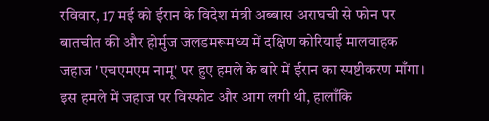रविवार, 17 मई को ईरान के विदेश मंत्री अब्बास अराघची से फोन पर बातचीत की और होर्मुज जलडमरूमध्य में दक्षिण कोरियाई मालवाहक जहाज 'एचएमएम नामू' पर हुए हमले के बारे में ईरान का स्पष्टीकरण माँगा। इस हमले में जहाज पर विस्फोट और आग लगी थी, हालाँकि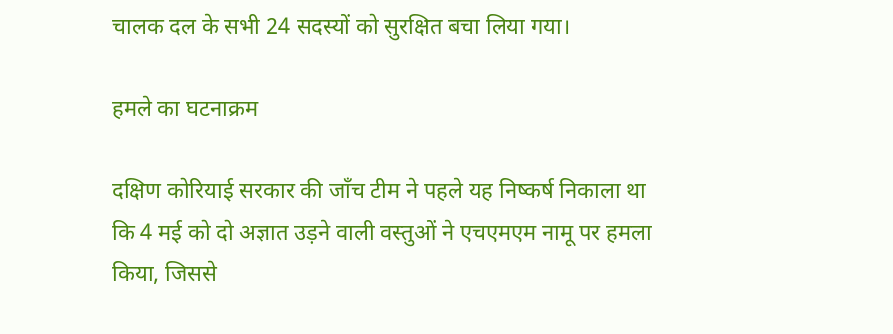चालक दल के सभी 24 सदस्यों को सुरक्षित बचा लिया गया।

हमले का घटनाक्रम

दक्षिण कोरियाई सरकार की जाँच टीम ने पहले यह निष्कर्ष निकाला था कि 4 मई को दो अज्ञात उड़ने वाली वस्तुओं ने एचएमएम नामू पर हमला किया, जिससे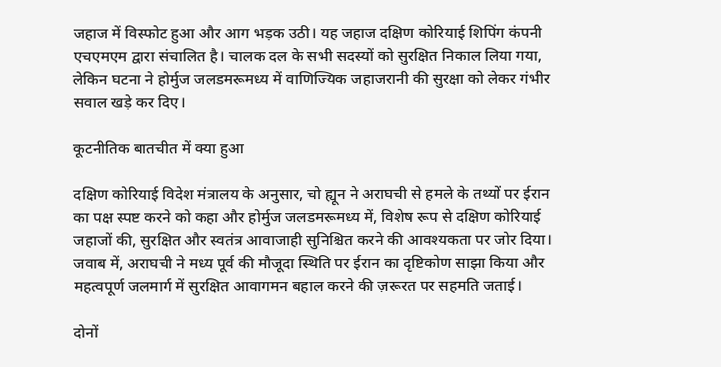जहाज में विस्फोट हुआ और आग भड़क उठी। यह जहाज दक्षिण कोरियाई शिपिंग कंपनी एचएमएम द्वारा संचालित है। चालक दल के सभी सदस्यों को सुरक्षित निकाल लिया गया, लेकिन घटना ने होर्मुज जलडमरूमध्य में वाणिज्यिक जहाजरानी की सुरक्षा को लेकर गंभीर सवाल खड़े कर दिए।

कूटनीतिक बातचीत में क्या हुआ

दक्षिण कोरियाई विदेश मंत्रालय के अनुसार, चो ह्यून ने अराघची से हमले के तथ्यों पर ईरान का पक्ष स्पष्ट करने को कहा और होर्मुज जलडमरूमध्य में, विशेष रूप से दक्षिण कोरियाई जहाजों की, सुरक्षित और स्वतंत्र आवाजाही सुनिश्चित करने की आवश्यकता पर जोर दिया। जवाब में, अराघची ने मध्य पूर्व की मौजूदा स्थिति पर ईरान का दृष्टिकोण साझा किया और महत्वपूर्ण जलमार्ग में सुरक्षित आवागमन बहाल करने की ज़रूरत पर सहमति जताई।

दोनों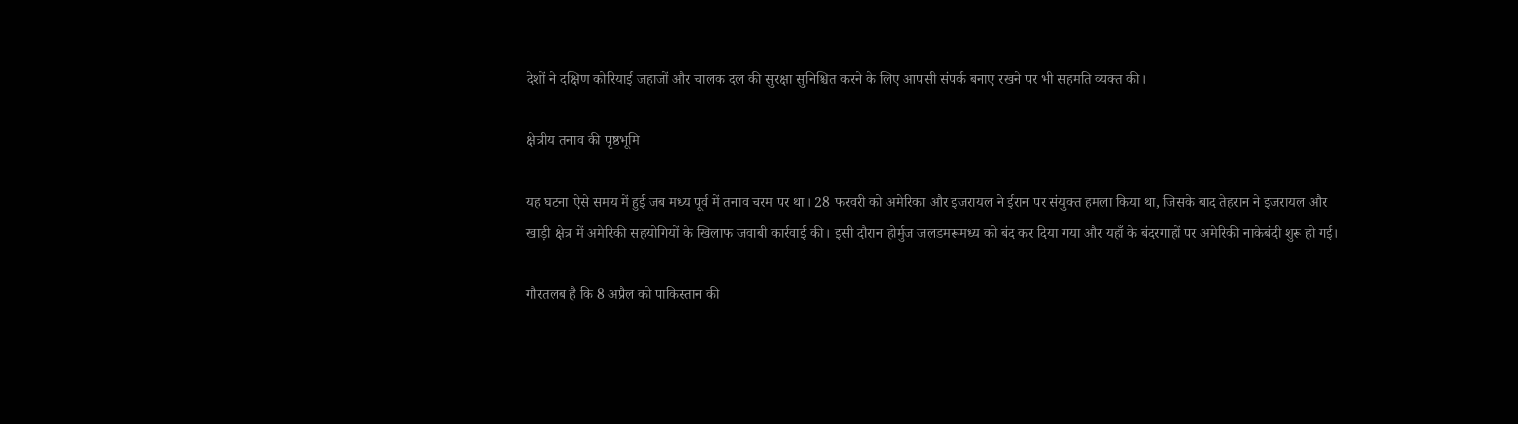देशों ने दक्षिण कोरियाई जहाजों और चालक दल की सुरक्षा सुनिश्चित करने के लिए आपसी संपर्क बनाए रखने पर भी सहमति व्यक्त की।

क्षेत्रीय तनाव की पृष्ठभूमि

यह घटना ऐसे समय में हुई जब मध्य पूर्व में तनाव चरम पर था। 28 फरवरी को अमेरिका और इजरायल ने ईरान पर संयुक्त हमला किया था, जिसके बाद तेहरान ने इजरायल और खाड़ी क्षेत्र में अमेरिकी सहयोगियों के खिलाफ जवाबी कार्रवाई की। इसी दौरान होर्मुज जलडमरूमध्य को बंद कर दिया गया और यहाँ के बंदरगाहों पर अमेरिकी नाकेबंदी शुरू हो गई।

गौरतलब है कि 8 अप्रैल को पाकिस्तान की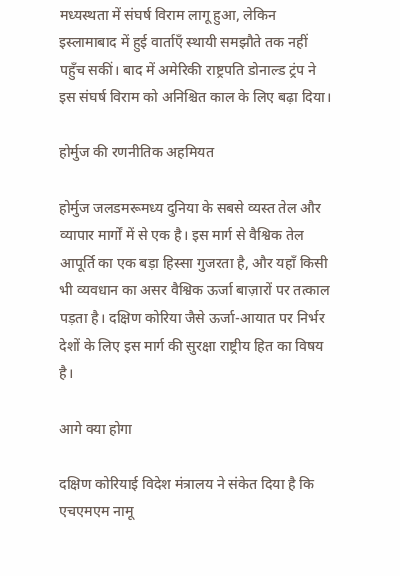मध्यस्थता में संघर्ष विराम लागू हुआ, लेकिन इस्लामाबाद में हुई वार्ताएँ स्थायी समझौते तक नहीं पहुँच सकीं। बाद में अमेरिकी राष्ट्रपति डोनाल्ड ट्रंप ने इस संघर्ष विराम को अनिश्चित काल के लिए बढ़ा दिया।

होर्मुज की रणनीतिक अहमियत

होर्मुज जलडमरूमध्य दुनिया के सबसे व्यस्त तेल और व्यापार मार्गों में से एक है। इस मार्ग से वैश्विक तेल आपूर्ति का एक बड़ा हिस्सा गुजरता है, और यहाँ किसी भी व्यवधान का असर वैश्विक ऊर्जा बाज़ारों पर तत्काल पड़ता है। दक्षिण कोरिया जैसे ऊर्जा-आयात पर निर्भर देशों के लिए इस मार्ग की सुरक्षा राष्ट्रीय हित का विषय है।

आगे क्या होगा

दक्षिण कोरियाई विदेश मंत्रालय ने संकेत दिया है कि एचएमएम नामू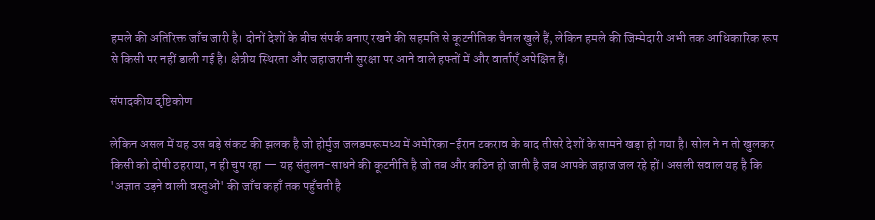हमले की अतिरिक्त जाँच जारी है। दोनों देशों के बीच संपर्क बनाए रखने की सहमति से कूटनीतिक चैनल खुले हैं, लेकिन हमले की जिम्मेदारी अभी तक आधिकारिक रूप से किसी पर नहीं डाली गई है। क्षेत्रीय स्थिरता और जहाजरानी सुरक्षा पर आने वाले हफ्तों में और वार्ताएँ अपेक्षित हैं।

संपादकीय दृष्टिकोण

लेकिन असल में यह उस बड़े संकट की झलक है जो होर्मुज जलडमरूमध्य में अमेरिका-ईरान टकराव के बाद तीसरे देशों के सामने खड़ा हो गया है। सोल ने न तो खुलकर किसी को दोषी ठहराया, न ही चुप रहा — यह संतुलन-साधने की कूटनीति है जो तब और कठिन हो जाती है जब आपके जहाज जल रहे हों। असली सवाल यह है कि 'अज्ञात उड़ने वाली वस्तुओं' की जाँच कहाँ तक पहुँचती है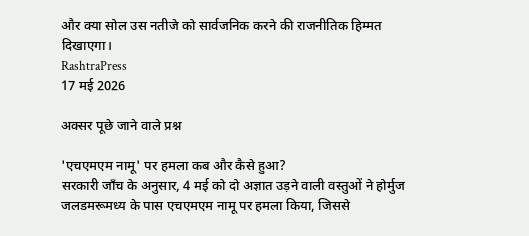और क्या सोल उस नतीजे को सार्वजनिक करने की राजनीतिक हिम्मत दिखाएगा।
RashtraPress
17 मई 2026

अक्सर पूछे जाने वाले प्रश्न

'एचएमएम नामू' पर हमला कब और कैसे हुआ?
सरकारी जाँच के अनुसार, 4 मई को दो अज्ञात उड़ने वाली वस्तुओं ने होर्मुज जलडमरूमध्य के पास एचएमएम नामू पर हमला किया, जिससे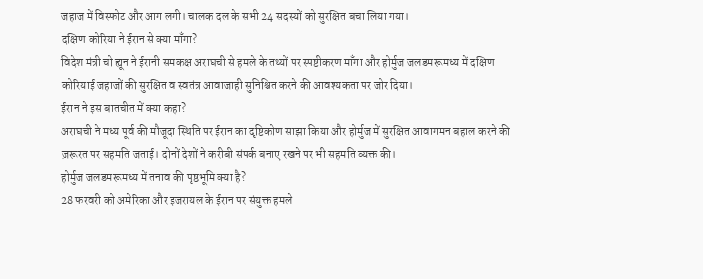जहाज में विस्फोट और आग लगी। चालक दल के सभी 24 सदस्यों को सुरक्षित बचा लिया गया।
दक्षिण कोरिया ने ईरान से क्या माँगा?
विदेश मंत्री चो ह्यून ने ईरानी समकक्ष अराघची से हमले के तथ्यों पर स्पष्टीकरण माँगा और होर्मुज जलडमरूमध्य में दक्षिण कोरियाई जहाजों की सुरक्षित व स्वतंत्र आवाजाही सुनिश्चित करने की आवश्यकता पर जोर दिया।
ईरान ने इस बातचीत में क्या कहा?
अराघची ने मध्य पूर्व की मौजूदा स्थिति पर ईरान का दृष्टिकोण साझा किया और होर्मुज में सुरक्षित आवागमन बहाल करने की ज़रूरत पर सहमति जताई। दोनों देशों ने करीबी संपर्क बनाए रखने पर भी सहमति व्यक्त की।
होर्मुज जलडमरूमध्य में तनाव की पृष्ठभूमि क्या है?
28 फरवरी को अमेरिका और इजरायल के ईरान पर संयुक्त हमले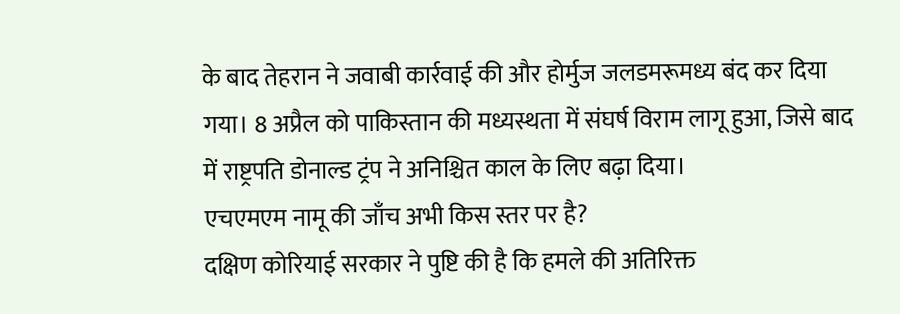के बाद तेहरान ने जवाबी कार्रवाई की और होर्मुज जलडमरूमध्य बंद कर दिया गया। 8 अप्रैल को पाकिस्तान की मध्यस्थता में संघर्ष विराम लागू हुआ, जिसे बाद में राष्ट्रपति डोनाल्ड ट्रंप ने अनिश्चित काल के लिए बढ़ा दिया।
एचएमएम नामू की जाँच अभी किस स्तर पर है?
दक्षिण कोरियाई सरकार ने पुष्टि की है कि हमले की अतिरिक्त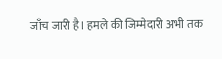जाँच जारी है। हमले की जिम्मेदारी अभी तक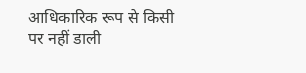आधिकारिक रूप से किसी पर नहीं डाली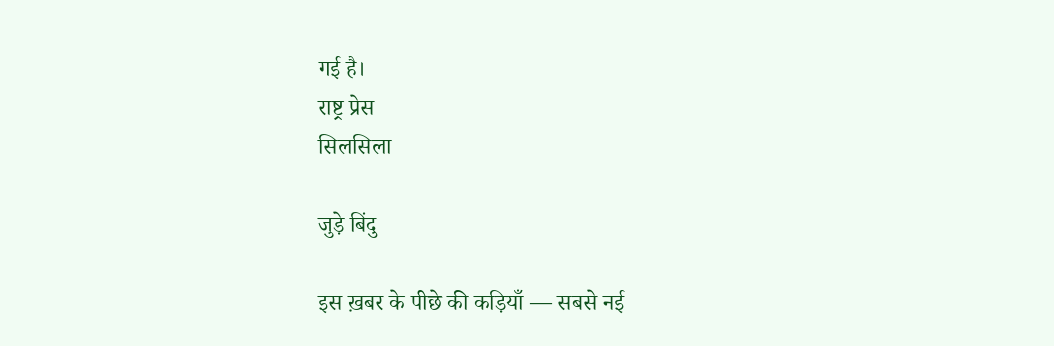गई है।
राष्ट्र प्रेस
सिलसिला

जुड़े बिंदु

इस ख़बर के पीछे की कड़ियाँ — सबसे नई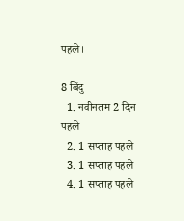पहले।

8 बिंदु
  1. नवीनतम 2 दिन पहले
  2. 1 सप्ताह पहले
  3. 1 सप्ताह पहले
  4. 1 सप्ताह पहले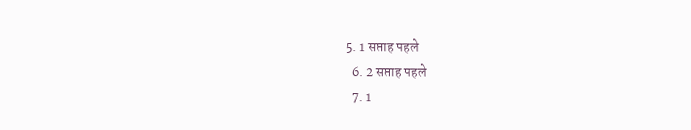5. 1 सप्ताह पहले
  6. 2 सप्ताह पहले
  7. 1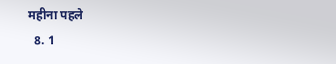महीना पहले
  8. 1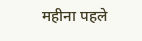महीना पहले